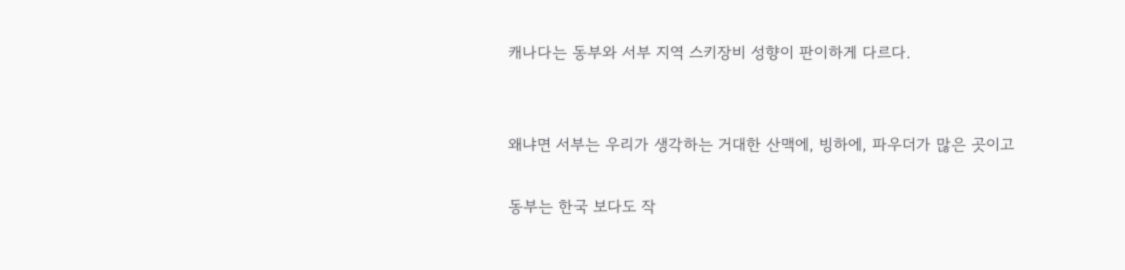캐나다는 동부와 서부 지역 스키장비 성향이 판이하게 다르다.


왜냐면 서부는 우리가 생각하는 거대한 산맥에, 빙하에, 파우더가 많은 곳이고

동부는 한국 보다도 작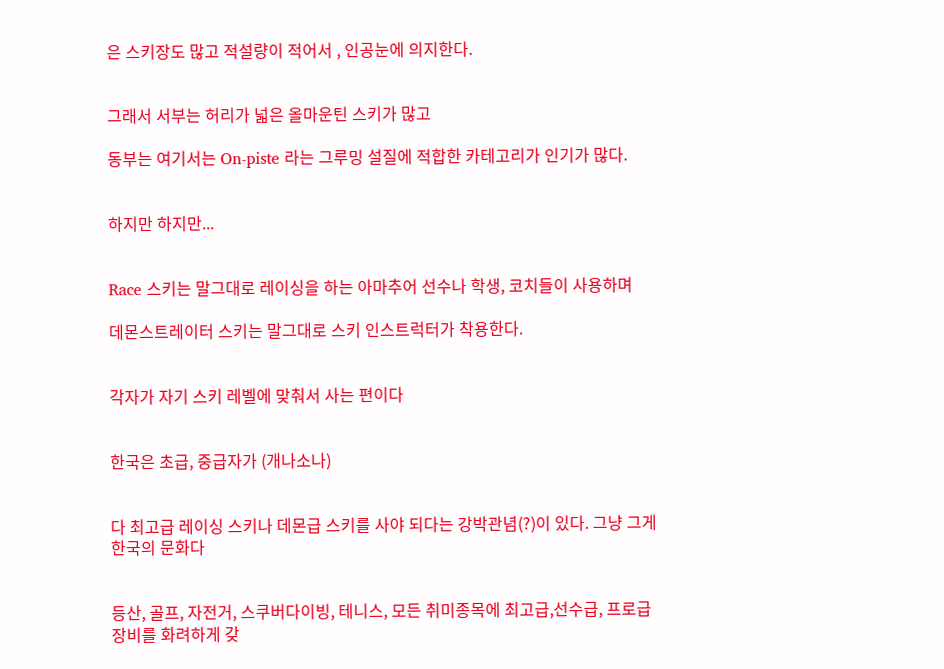은 스키장도 많고 적설량이 적어서 , 인공눈에 의지한다.


그래서 서부는 허리가 넓은 올마운틴 스키가 많고

동부는 여기서는 On-piste 라는 그루밍 설질에 적합한 카테고리가 인기가 많다.


하지만 하지만...


Race 스키는 말그대로 레이싱을 하는 아마추어 선수나 학생, 코치들이 사용하며

데몬스트레이터 스키는 말그대로 스키 인스트럭터가 착용한다.


각자가 자기 스키 레벨에 맞춰서 사는 편이다


한국은 초급, 중급자가 (개나소나)


다 최고급 레이싱 스키나 데몬급 스키를 사야 되다는 강박관념(?)이 있다. 그냥 그게 한국의 문화다


등산, 골프, 자전거, 스쿠버다이빙, 테니스, 모든 취미종목에 최고급,선수급, 프로급 장비를 화려하게 갖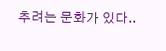추려는 문화가 있다..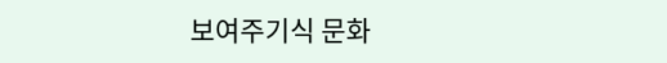보여주기식 문화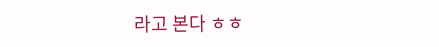라고 본다 ㅎㅎ